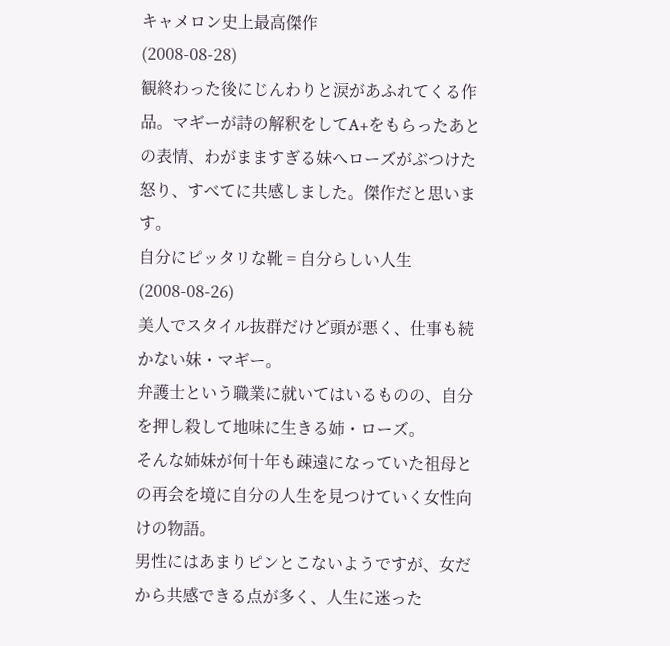キャメロン史上最高傑作
(2008-08-28)
観終わった後にじんわりと涙があふれてくる作品。マギーが詩の解釈をしてA+をもらったあとの表情、わがまますぎる妹へローズがぶつけた怒り、すべてに共感しました。傑作だと思います。
自分にピッタリな靴 = 自分らしい人生
(2008-08-26)
美人でスタイル抜群だけど頭が悪く、仕事も続かない妹・マギー。
弁護士という職業に就いてはいるものの、自分を押し殺して地味に生きる姉・ローズ。
そんな姉妹が何十年も疎遠になっていた祖母との再会を境に自分の人生を見つけていく女性向けの物語。
男性にはあまりピンとこないようですが、女だから共感できる点が多く、人生に迷った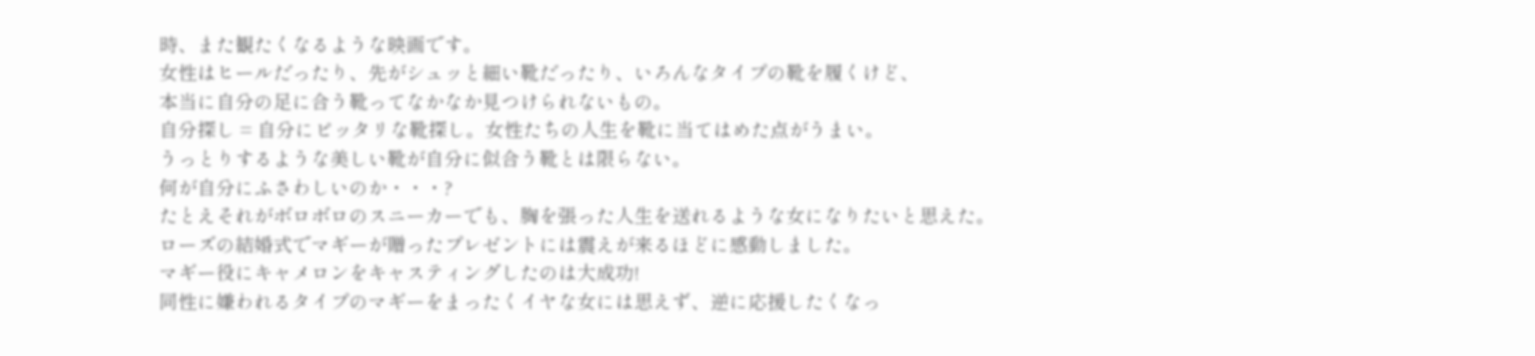時、また観たくなるような映画です。
女性はヒールだったり、先がシュッと細い靴だったり、いろんなタイプの靴を履くけど、
本当に自分の足に合う靴ってなかなか見つけられないもの。
自分探し = 自分にピッタリな靴探し。女性たちの人生を靴に当てはめた点がうまい。
うっとりするような美しい靴が自分に似合う靴とは限らない。
何が自分にふさわしいのか・・・?
たとえそれがボロボロのスニーカーでも、胸を張った人生を送れるような女になりたいと思えた。
ローズの結婚式でマギーが贈ったプレゼントには震えが来るほどに感動しました。
マギー役にキャメロンをキャスティングしたのは大成功!
同性に嫌われるタイプのマギーをまったくイヤな女には思えず、逆に応援したくなっ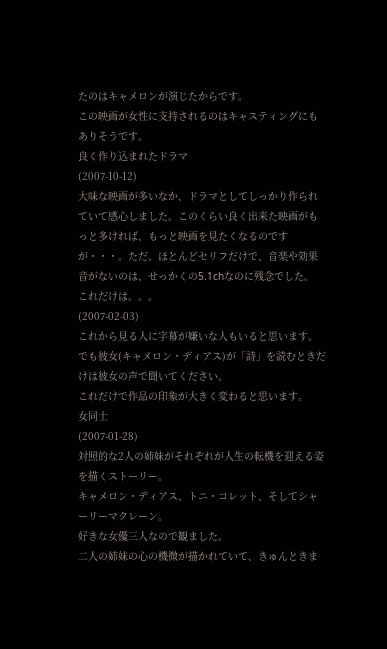たのはキャメロンが演じたからです。
この映画が女性に支持されるのはキャスティングにもありそうです。
良く作り込まれたドラマ
(2007-10-12)
大味な映画が多いなか、ドラマとしてしっかり作られていて感心しました。このくらい良く出来た映画がもっと多ければ、もっと映画を見たくなるのですが・・・。ただ、ほとんどセリフだけで、音楽や効果音がないのは、せっかくの5.1chなのに残念でした。
これだけは。。。
(2007-02-03)
これから見る人に字幕が嫌いな人もいると思います。
でも彼女(キャメロン・ディアス)が「詩」を読むときだけは彼女の声で聞いてください。
これだけで作品の印象が大きく変わると思います。
女同士
(2007-01-28)
対照的な2人の姉妹がそれぞれが人生の転機を迎える姿を描くストーリー。
キャメロン・ディアス、トニ・コレット、そしてシャーリーマクレーン。
好きな女優三人なので観ました。
二人の姉妹の心の機微が描かれていて、きゅんときま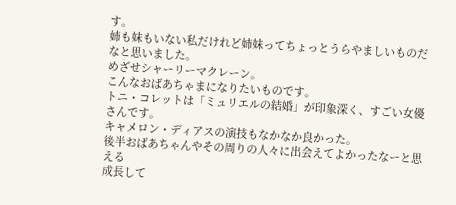す。
姉も妹もいない私だけれど姉妹ってちょっとうらやましいものだなと思いました。
めざせシャーリーマクレーン。
こんなおばあちゃまになりたいものです。
トニ・コレットは「ミュリエルの結婚」が印象深く、すごい女優さんです。
キャメロン・ディアスの演技もなかなか良かった。
後半おばあちゃんやその周りの人々に出会えてよかったなーと思える
成長して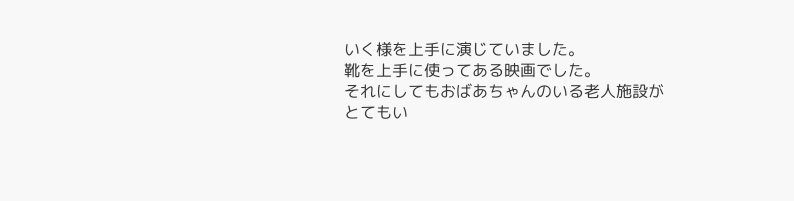いく様を上手に演じていました。
靴を上手に使ってある映画でした。
それにしてもおばあちゃんのいる老人施設がとてもい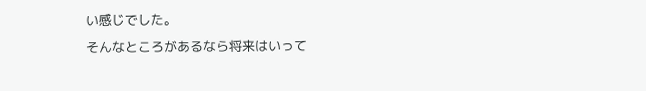い感じでした。
そんなところがあるなら将来はいって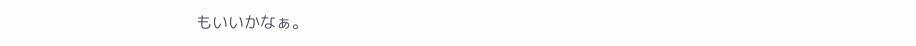もいいかなぁ。